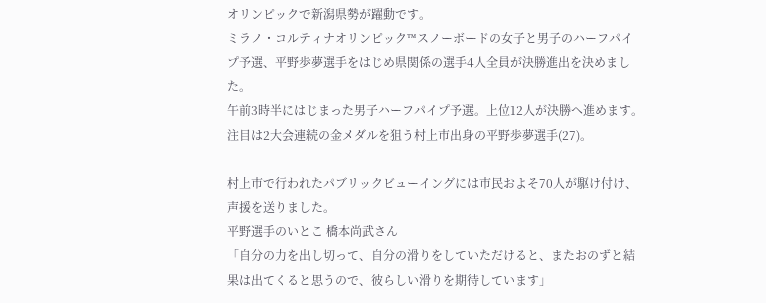オリンピックで新潟県勢が躍動です。
ミラノ・コルティナオリンピック™スノーボードの女子と男子のハーフパイプ予選、平野歩夢選手をはじめ県関係の選手4人全員が決勝進出を決めました。
午前3時半にはじまった男子ハーフパイプ予選。上位12人が決勝へ進めます。
注目は2大会連続の金メダルを狙う村上市出身の平野歩夢選手(27)。

村上市で行われたパブリックビューイングには市民およそ70人が駆け付け、声援を送りました。
平野選手のいとこ 橋本尚武さん
「自分の力を出し切って、自分の滑りをしていただけると、またおのずと結果は出てくると思うので、彼らしい滑りを期待しています」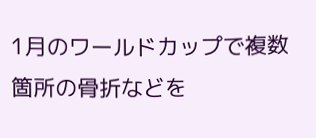1月のワールドカップで複数箇所の骨折などを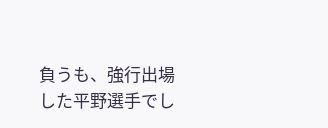負うも、強行出場した平野選手でし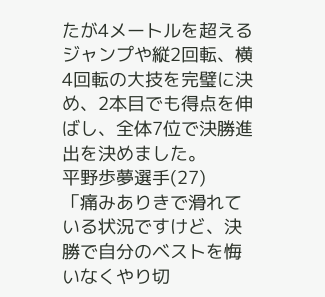たが4メートルを超えるジャンプや縦2回転、横4回転の大技を完璧に決め、2本目でも得点を伸ばし、全体7位で決勝進出を決めました。
平野歩夢選手(27)
「痛みありきで滑れている状況ですけど、決勝で自分のベストを悔いなくやり切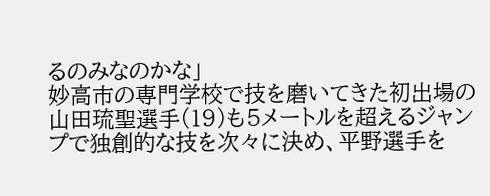るのみなのかな」
妙高市の専門学校で技を磨いてきた初出場の山田琉聖選手(19)も5メートルを超えるジャンプで独創的な技を次々に決め、平野選手を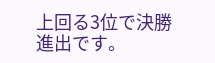上回る3位で決勝進出です。